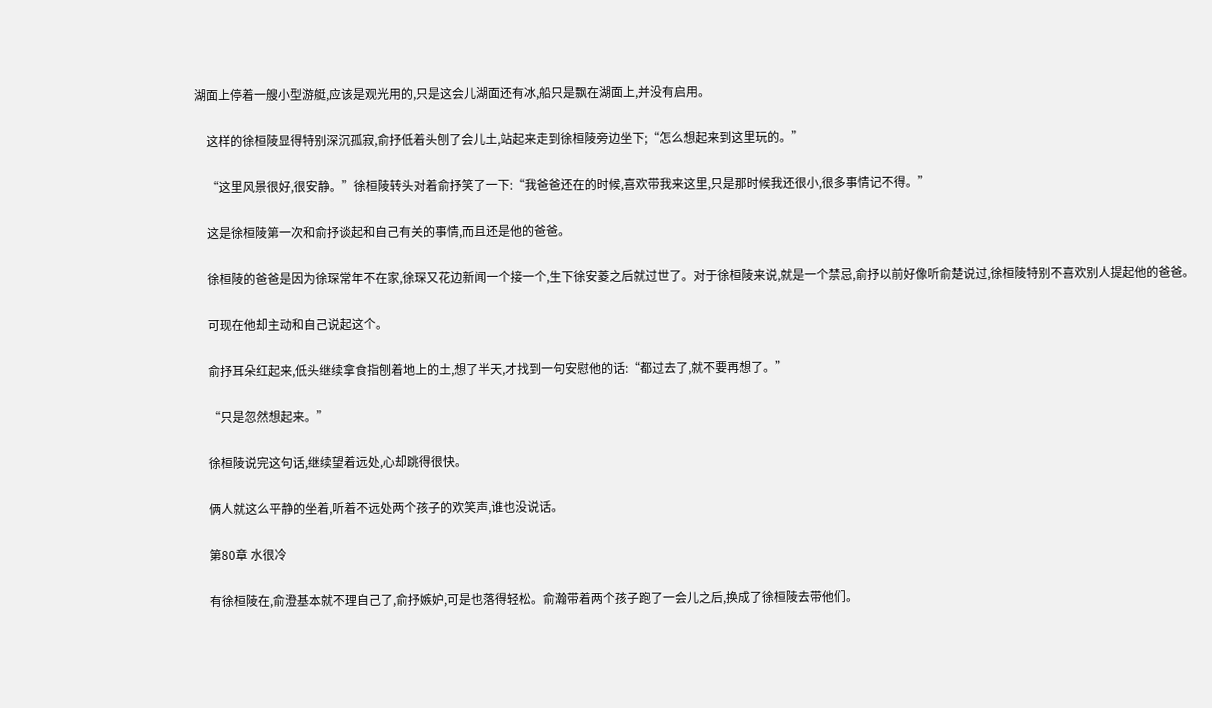湖面上停着一艘小型游艇,应该是观光用的,只是这会儿湖面还有冰,船只是飘在湖面上,并没有启用。

    这样的徐桓陵显得特别深沉孤寂,俞抒低着头刨了会儿土,站起来走到徐桓陵旁边坐下;“怎么想起来到这里玩的。”

    “这里风景很好,很安静。”徐桓陵转头对着俞抒笑了一下:“我爸爸还在的时候,喜欢带我来这里,只是那时候我还很小,很多事情记不得。”

    这是徐桓陵第一次和俞抒谈起和自己有关的事情,而且还是他的爸爸。

    徐桓陵的爸爸是因为徐琛常年不在家,徐琛又花边新闻一个接一个,生下徐安菱之后就过世了。对于徐桓陵来说,就是一个禁忌,俞抒以前好像听俞楚说过,徐桓陵特别不喜欢别人提起他的爸爸。

    可现在他却主动和自己说起这个。

    俞抒耳朵红起来,低头继续拿食指刨着地上的土,想了半天,才找到一句安慰他的话:“都过去了,就不要再想了。”

    “只是忽然想起来。”

    徐桓陵说完这句话,继续望着远处,心却跳得很快。

    俩人就这么平静的坐着,听着不远处两个孩子的欢笑声,谁也没说话。

    第80章 水很冷

    有徐桓陵在,俞澄基本就不理自己了,俞抒嫉妒,可是也落得轻松。俞瀚带着两个孩子跑了一会儿之后,换成了徐桓陵去带他们。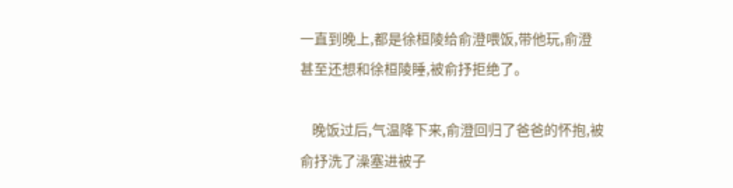一直到晚上,都是徐桓陵给俞澄喂饭,带他玩,俞澄甚至还想和徐桓陵睡,被俞抒拒绝了。

    晚饭过后,气温降下来,俞澄回归了爸爸的怀抱,被俞抒洗了澡塞进被子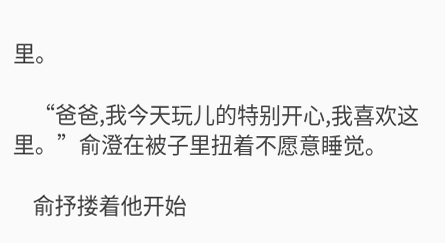里。

    “爸爸,我今天玩儿的特别开心,我喜欢这里。”俞澄在被子里扭着不愿意睡觉。

    俞抒搂着他开始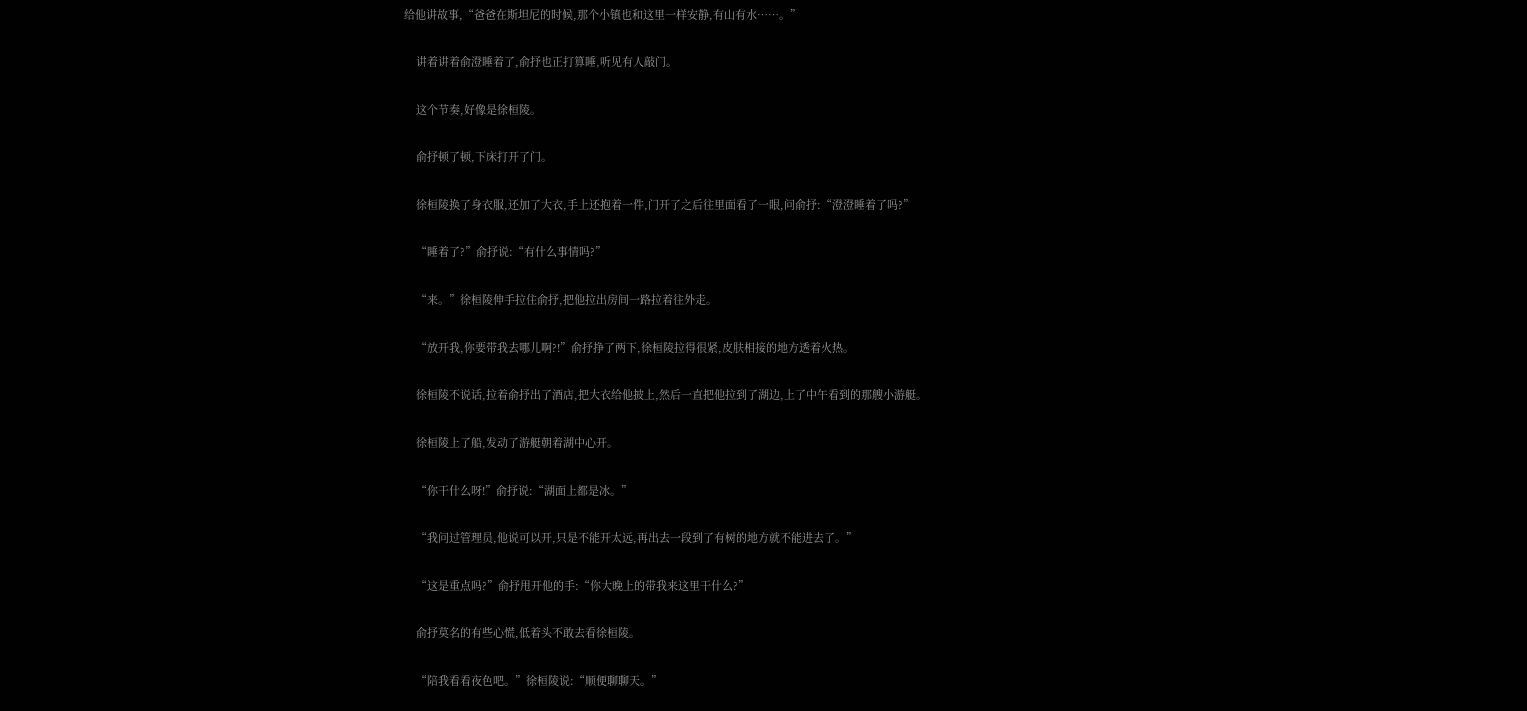给他讲故事,“爸爸在斯坦尼的时候,那个小镇也和这里一样安静,有山有水……。”

    讲着讲着俞澄睡着了,俞抒也正打算睡,听见有人敲门。

    这个节奏,好像是徐桓陵。

    俞抒顿了顿,下床打开了门。

    徐桓陵换了身衣服,还加了大衣,手上还抱着一件,门开了之后往里面看了一眼,问俞抒:“澄澄睡着了吗?”

    “睡着了?”俞抒说:“有什么事情吗?”

    “来。”徐桓陵伸手拉住俞抒,把他拉出房间一路拉着往外走。

    “放开我,你要带我去哪儿啊?!”俞抒挣了两下,徐桓陵拉得很紧,皮肤相接的地方透着火热。

    徐桓陵不说话,拉着俞抒出了酒店,把大衣给他披上,然后一直把他拉到了湖边,上了中午看到的那艘小游艇。

    徐桓陵上了船,发动了游艇朝着湖中心开。

    “你干什么呀!”俞抒说:“湖面上都是冰。”

    “我问过管理员,他说可以开,只是不能开太远,再出去一段到了有树的地方就不能进去了。”

    “这是重点吗?”俞抒甩开他的手:“你大晚上的带我来这里干什么?”

    俞抒莫名的有些心慌,低着头不敢去看徐桓陵。

    “陪我看看夜色吧。”徐桓陵说:“顺便聊聊天。”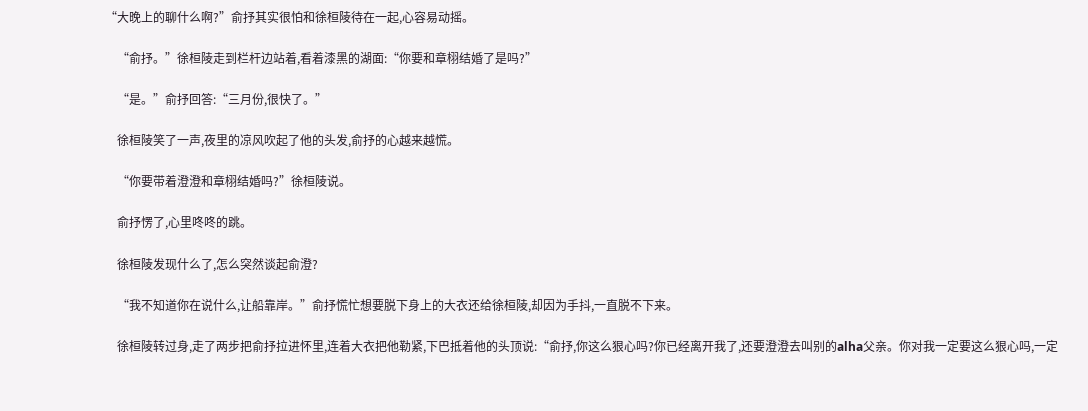“大晚上的聊什么啊?”俞抒其实很怕和徐桓陵待在一起,心容易动摇。

    “俞抒。”徐桓陵走到栏杆边站着,看着漆黑的湖面:“你要和章栩结婚了是吗?”

    “是。”俞抒回答:“三月份,很快了。”

    徐桓陵笑了一声,夜里的凉风吹起了他的头发,俞抒的心越来越慌。

    “你要带着澄澄和章栩结婚吗?”徐桓陵说。

    俞抒愣了,心里咚咚的跳。

    徐桓陵发现什么了,怎么突然谈起俞澄?

    “我不知道你在说什么,让船靠岸。”俞抒慌忙想要脱下身上的大衣还给徐桓陵,却因为手抖,一直脱不下来。

    徐桓陵转过身,走了两步把俞抒拉进怀里,连着大衣把他勒紧,下巴抵着他的头顶说:“俞抒,你这么狠心吗?你已经离开我了,还要澄澄去叫别的alha父亲。你对我一定要这么狠心吗,一定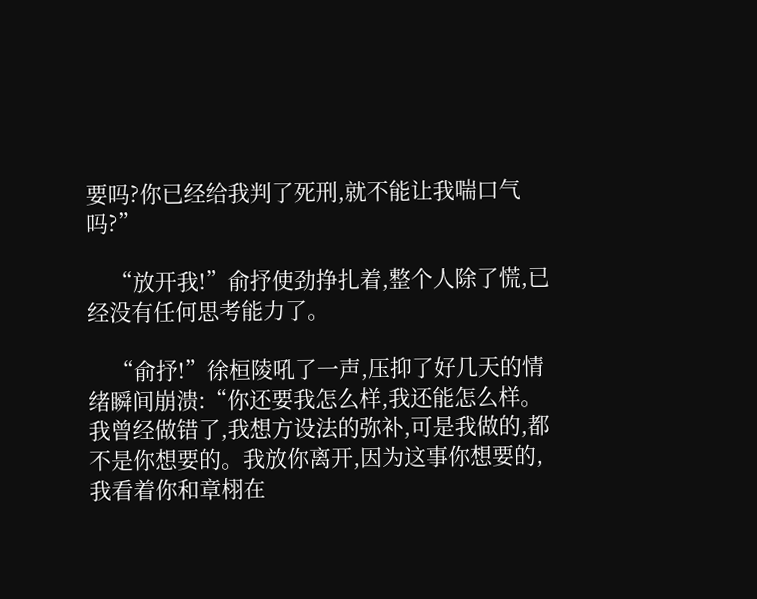要吗?你已经给我判了死刑,就不能让我喘口气吗?”

    “放开我!”俞抒使劲挣扎着,整个人除了慌,已经没有任何思考能力了。

    “俞抒!”徐桓陵吼了一声,压抑了好几天的情绪瞬间崩溃:“你还要我怎么样,我还能怎么样。我曾经做错了,我想方设法的弥补,可是我做的,都不是你想要的。我放你离开,因为这事你想要的,我看着你和章栩在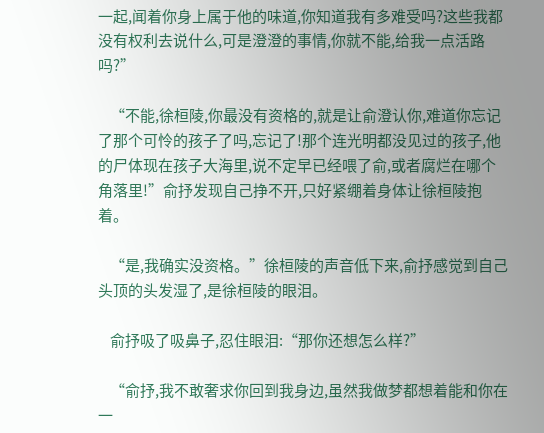一起,闻着你身上属于他的味道,你知道我有多难受吗?这些我都没有权利去说什么,可是澄澄的事情,你就不能,给我一点活路吗?”

    “不能,徐桓陵,你最没有资格的,就是让俞澄认你,难道你忘记了那个可怜的孩子了吗,忘记了!那个连光明都没见过的孩子,他的尸体现在孩子大海里,说不定早已经喂了俞,或者腐烂在哪个角落里!”俞抒发现自己挣不开,只好紧绷着身体让徐桓陵抱着。

    “是,我确实没资格。”徐桓陵的声音低下来,俞抒感觉到自己头顶的头发湿了,是徐桓陵的眼泪。

    俞抒吸了吸鼻子,忍住眼泪:“那你还想怎么样?”

    “俞抒,我不敢奢求你回到我身边,虽然我做梦都想着能和你在一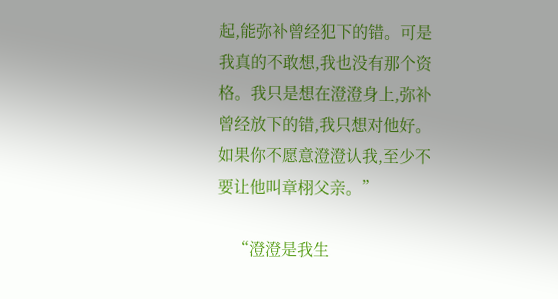起,能弥补曾经犯下的错。可是我真的不敢想,我也没有那个资格。我只是想在澄澄身上,弥补曾经放下的错,我只想对他好。如果你不愿意澄澄认我,至少不要让他叫章栩父亲。”

    “澄澄是我生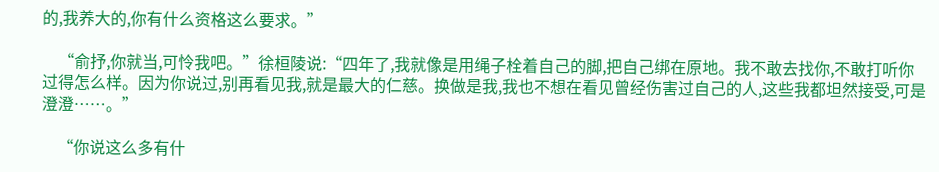的,我养大的,你有什么资格这么要求。”

    “俞抒,你就当,可怜我吧。”徐桓陵说:“四年了,我就像是用绳子栓着自己的脚,把自己绑在原地。我不敢去找你,不敢打听你过得怎么样。因为你说过,别再看见我,就是最大的仁慈。换做是我,我也不想在看见曾经伤害过自己的人,这些我都坦然接受,可是澄澄……。”

    “你说这么多有什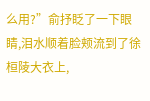么用?”俞抒眨了一下眼睛,泪水顺着脸颊流到了徐桓陵大衣上,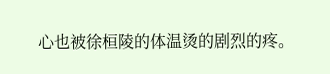心也被徐桓陵的体温烫的剧烈的疼。